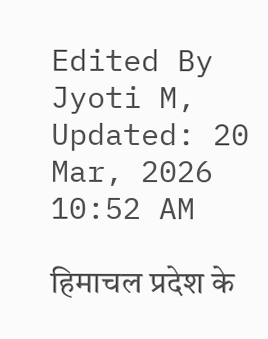Edited By Jyoti M, Updated: 20 Mar, 2026 10:52 AM

हिमाचल प्रदेश के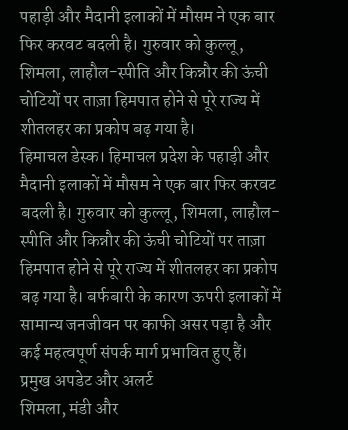पहाड़ी और मैदानी इलाकों में मौसम ने एक बार फिर करवट बदली है। गुरुवार को कुल्लू, शिमला, लाहौल-स्पीति और किन्नौर की ऊंची चोटियों पर ताज़ा हिमपात होने से पूरे राज्य में शीतलहर का प्रकोप बढ़ गया है।
हिमाचल डेस्क। हिमाचल प्रदेश के पहाड़ी और मैदानी इलाकों में मौसम ने एक बार फिर करवट बदली है। गुरुवार को कुल्लू, शिमला, लाहौल-स्पीति और किन्नौर की ऊंची चोटियों पर ताज़ा हिमपात होने से पूरे राज्य में शीतलहर का प्रकोप बढ़ गया है। बर्फबारी के कारण ऊपरी इलाकों में सामान्य जनजीवन पर काफी असर पड़ा है और कई महत्वपूर्ण संपर्क मार्ग प्रभावित हुए हैं।
प्रमुख अपडेट और अलर्ट
शिमला, मंडी और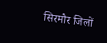सिरमौर जिलों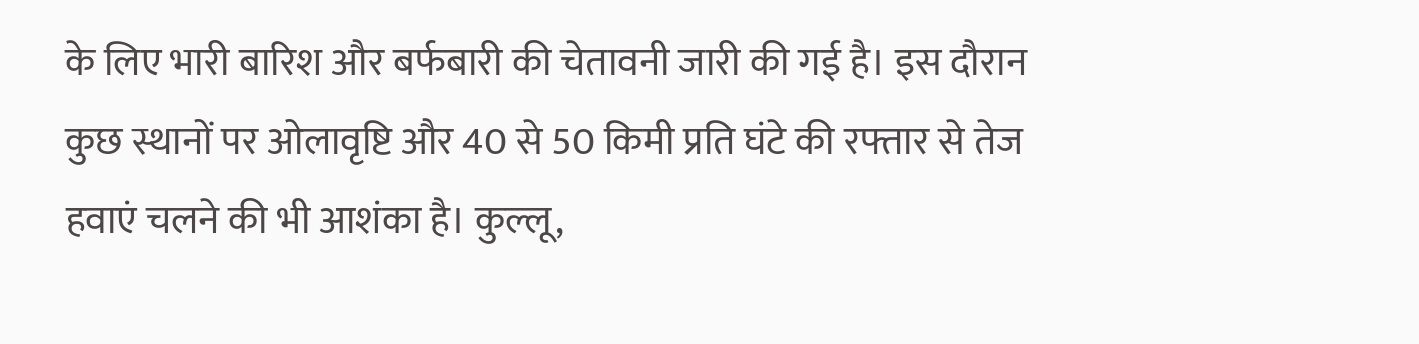के लिए भारी बारिश और बर्फबारी की चेतावनी जारी की गई है। इस दौरान कुछ स्थानों पर ओलावृष्टि और 40 से 50 किमी प्रति घंटे की रफ्तार से तेज हवाएं चलने की भी आशंका है। कुल्लू,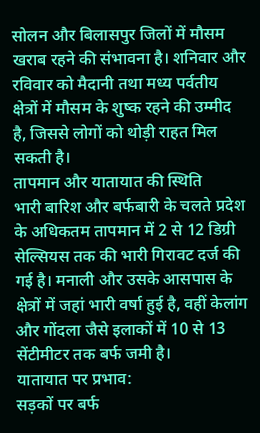सोलन और बिलासपुर जिलों में मौसम खराब रहने की संभावना है। शनिवार और रविवार को मैदानी तथा मध्य पर्वतीय क्षेत्रों में मौसम के शुष्क रहने की उम्मीद है, जिससे लोगों को थोड़ी राहत मिल सकती है।
तापमान और यातायात की स्थिति
भारी बारिश और बर्फबारी के चलते प्रदेश के अधिकतम तापमान में 2 से 12 डिग्री सेल्सियस तक की भारी गिरावट दर्ज की गई है। मनाली और उसके आसपास के क्षेत्रों में जहां भारी वर्षा हुई है, वहीं केलांग और गोंदला जैसे इलाकों में 10 से 13 सेंटीमीटर तक बर्फ जमी है।
यातायात पर प्रभाव:
सड़कों पर बर्फ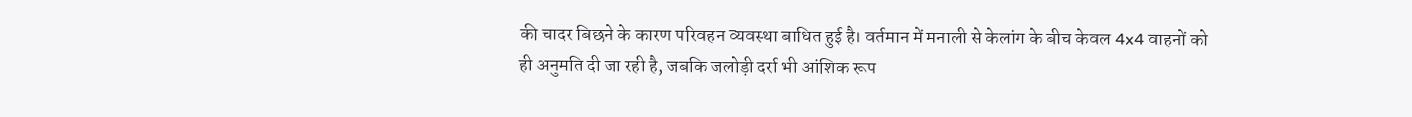की चादर बिछने के कारण परिवहन व्यवस्था बाधित हुई है। वर्तमान में मनाली से केलांग के बीच केवल 4x4 वाहनों को ही अनुमति दी जा रही है, जबकि जलोड़ी दर्रा भी आंशिक रूप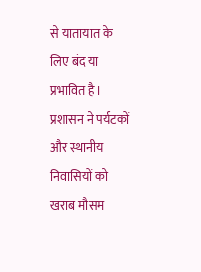से यातायात के लिए बंद या प्रभावित है। प्रशासन ने पर्यटकों और स्थानीय निवासियों को खराब मौसम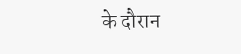के दौरान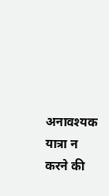अनावश्यक यात्रा न करने की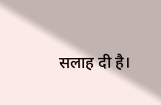सलाह दी है।